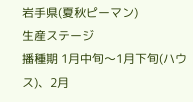岩手県(夏秋ピーマン)
生産ステージ
播種期 1月中旬〜1月下旬(ハウス)、2月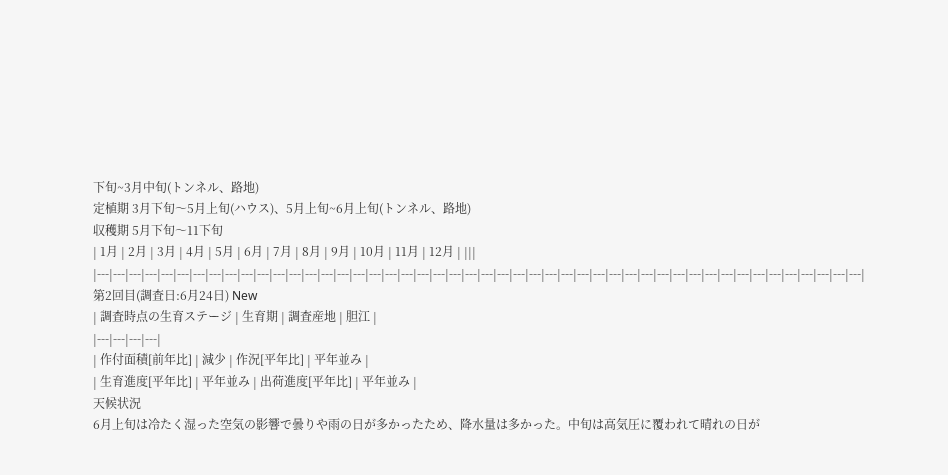下旬~3月中旬(トンネル、路地)
定植期 3月下旬〜5月上旬(ハウス)、5月上旬~6月上旬(トンネル、路地)
収穫期 5月下旬〜11下旬
| 1月 | 2月 | 3月 | 4月 | 5月 | 6月 | 7月 | 8月 | 9月 | 10月 | 11月 | 12月 | |||
|---|---|---|---|---|---|---|---|---|---|---|---|---|---|---|---|---|---|---|---|---|---|---|---|---|---|---|---|---|---|---|---|---|---|---|---|---|---|---|---|---|---|---|---|---|---|---|---|
第2回目(調査日:6月24日) New
| 調査時点の生育ステージ | 生育期 | 調査産地 | 胆江 |
|---|---|---|---|
| 作付面積[前年比] | 減少 | 作況[平年比] | 平年並み |
| 生育進度[平年比] | 平年並み | 出荷進度[平年比] | 平年並み |
天候状況
6月上旬は冷たく湿った空気の影響で曇りや雨の日が多かったため、降水量は多かった。中旬は高気圧に覆われて晴れの日が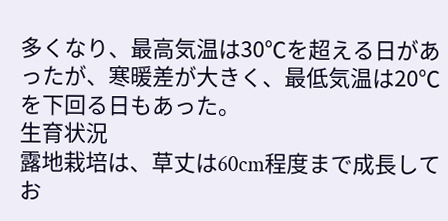多くなり、最高気温は30℃を超える日があったが、寒暖差が大きく、最低気温は20℃を下回る日もあった。
生育状況
露地栽培は、草丈は60cm程度まで成長してお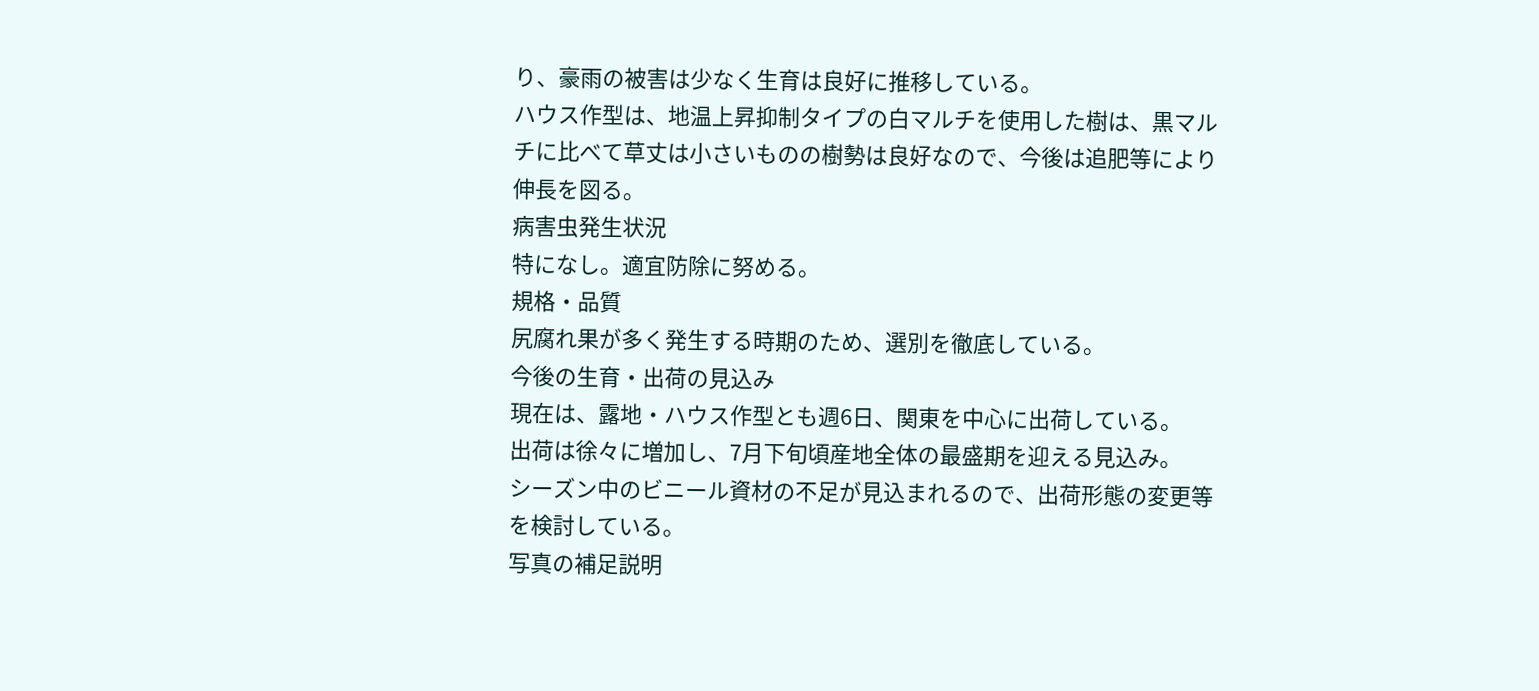り、豪雨の被害は少なく生育は良好に推移している。
ハウス作型は、地温上昇抑制タイプの白マルチを使用した樹は、黒マルチに比べて草丈は小さいものの樹勢は良好なので、今後は追肥等により伸長を図る。
病害虫発生状況
特になし。適宜防除に努める。
規格・品質
尻腐れ果が多く発生する時期のため、選別を徹底している。
今後の生育・出荷の見込み
現在は、露地・ハウス作型とも週6日、関東を中心に出荷している。
出荷は徐々に増加し、7月下旬頃産地全体の最盛期を迎える見込み。
シーズン中のビニール資材の不足が見込まれるので、出荷形態の変更等を検討している。
写真の補足説明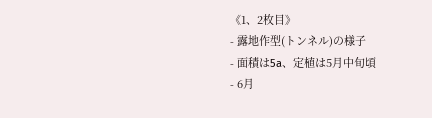《1、2枚目》
- 露地作型(トンネル)の様子
- 面積は5a、定植は5月中旬頃
- 6月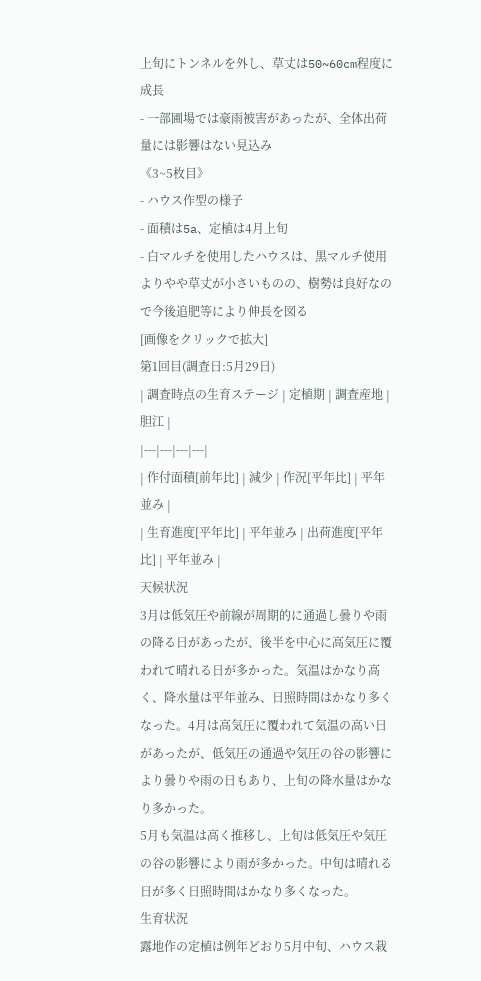上旬にトンネルを外し、草丈は50~60cm程度に成長
- 一部圃場では豪雨被害があったが、全体出荷量には影響はない見込み
《3~5枚目》
- ハウス作型の様子
- 面積は5a、定植は4月上旬
- 白マルチを使用したハウスは、黒マルチ使用よりやや草丈が小さいものの、樹勢は良好なので今後追肥等により伸長を図る
[画像をクリックで拡大]
第1回目(調査日:5月29日)
| 調査時点の生育ステージ | 定植期 | 調査産地 | 胆江 |
|---|---|---|---|
| 作付面積[前年比] | 減少 | 作況[平年比] | 平年並み |
| 生育進度[平年比] | 平年並み | 出荷進度[平年比] | 平年並み |
天候状況
3月は低気圧や前線が周期的に通過し曇りや雨の降る日があったが、後半を中心に高気圧に覆われて晴れる日が多かった。気温はかなり高く、降水量は平年並み、日照時間はかなり多くなった。4月は高気圧に覆われて気温の高い日があったが、低気圧の通過や気圧の谷の影響により曇りや雨の日もあり、上旬の降水量はかなり多かった。
5月も気温は高く推移し、上旬は低気圧や気圧の谷の影響により雨が多かった。中旬は晴れる日が多く日照時間はかなり多くなった。
生育状況
露地作の定植は例年どおり5月中旬、ハウス栽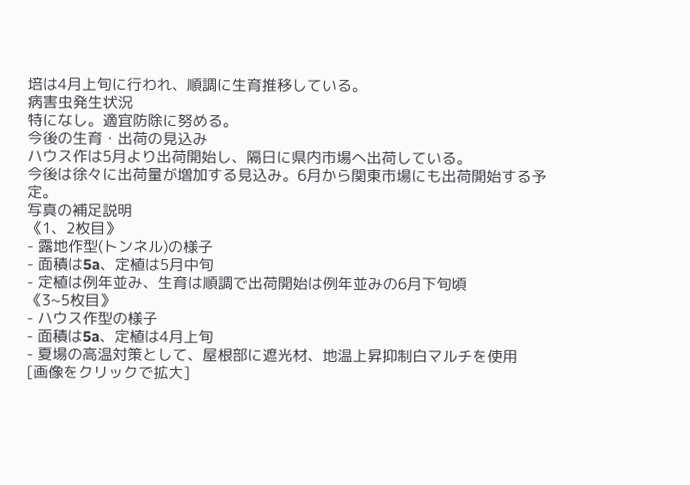培は4月上旬に行われ、順調に生育推移している。
病害虫発生状況
特になし。適宜防除に努める。
今後の生育・出荷の見込み
ハウス作は5月より出荷開始し、隔日に県内市場へ出荷している。
今後は徐々に出荷量が増加する見込み。6月から関東市場にも出荷開始する予定。
写真の補足説明
《1、2枚目》
- 露地作型(トンネル)の様子
- 面積は5a、定植は5月中旬
- 定植は例年並み、生育は順調で出荷開始は例年並みの6月下旬頃
《3~5枚目》
- ハウス作型の様子
- 面積は5a、定植は4月上旬
- 夏場の高温対策として、屋根部に遮光材、地温上昇抑制白マルチを使用
[画像をクリックで拡大]